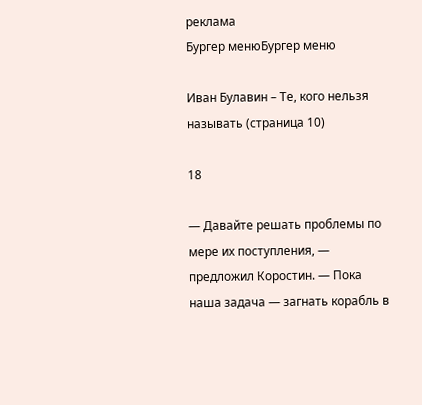реклама
Бургер менюБургер меню

Иван Булавин – Те, кого нельзя называть (страница 10)

18

— Давайте решать проблемы по мере их поступления, — предложил Коростин. — Пока наша задача — загнать корабль в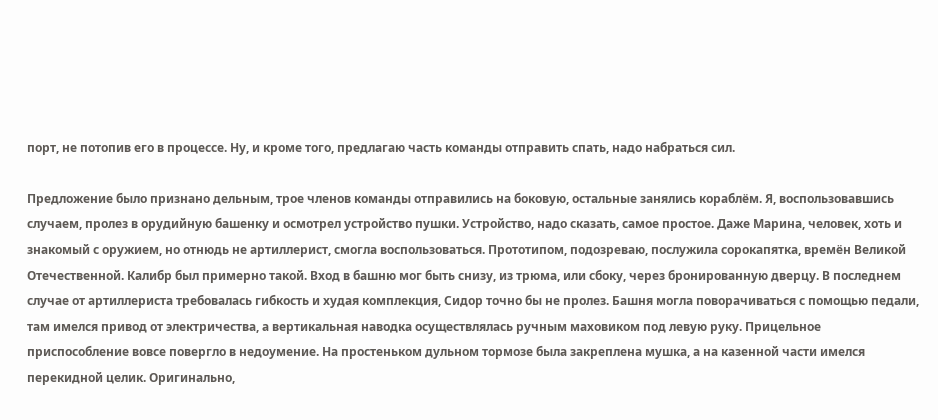порт, не потопив его в процессе. Ну, и кроме того, предлагаю часть команды отправить спать, надо набраться сил.

Предложение было признано дельным, трое членов команды отправились на боковую, остальные занялись кораблём. Я, воспользовавшись случаем, пролез в орудийную башенку и осмотрел устройство пушки. Устройство, надо сказать, самое простое. Даже Марина, человек, хоть и знакомый с оружием, но отнюдь не артиллерист, смогла воспользоваться. Прототипом, подозреваю, послужила сорокапятка, времён Великой Отечественной. Калибр был примерно такой. Вход в башню мог быть снизу, из трюма, или сбоку, через бронированную дверцу. В последнем случае от артиллериста требовалась гибкость и худая комплекция, Сидор точно бы не пролез. Башня могла поворачиваться с помощью педали, там имелся привод от электричества, а вертикальная наводка осуществлялась ручным маховиком под левую руку. Прицельное приспособление вовсе повергло в недоумение. На простеньком дульном тормозе была закреплена мушка, а на казенной части имелся перекидной целик. Оригинально,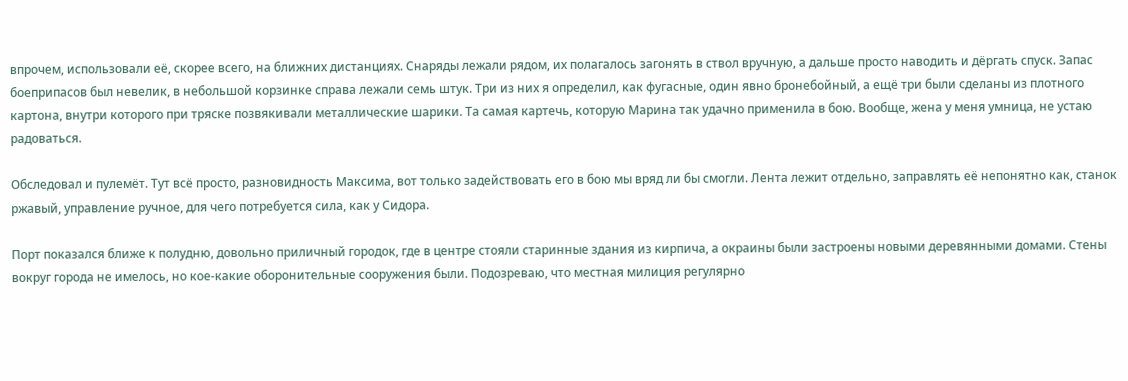впрочем, использовали её, скорее всего, на ближних дистанциях. Снаряды лежали рядом, их полагалось загонять в ствол вручную, а дальше просто наводить и дёргать спуск. Запас боеприпасов был невелик, в небольшой корзинке справа лежали семь штук. Три из них я определил, как фугасные, один явно бронебойный, а ещё три были сделаны из плотного картона, внутри которого при тряске позвякивали металлические шарики. Та самая картечь, которую Марина так удачно применила в бою. Вообще, жена у меня умница, не устаю радоваться.

Обследовал и пулемёт. Тут всё просто, разновидность Максима, вот только задействовать его в бою мы вряд ли бы смогли. Лента лежит отдельно, заправлять её непонятно как, станок ржавый, управление ручное, для чего потребуется сила, как у Сидора.

Порт показался ближе к полудню, довольно приличный городок, где в центре стояли старинные здания из кирпича, а окраины были застроены новыми деревянными домами. Стены вокруг города не имелось, но кое-какие оборонительные сооружения были. Подозреваю, что местная милиция регулярно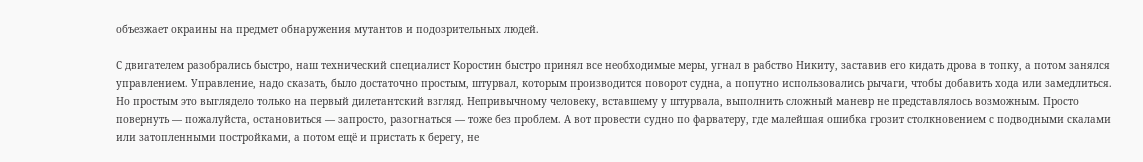объезжает окраины на предмет обнаружения мутантов и подозрительных людей.

С двигателем разобрались быстро, наш технический специалист Коростин быстро принял все необходимые меры, угнал в рабство Никиту, заставив его кидать дрова в топку, а потом занялся управлением. Управление, надо сказать, было достаточно простым, штурвал, которым производится поворот судна, а попутно использовались рычаги, чтобы добавить хода или замедлиться. Но простым это выглядело только на первый дилетантский взгляд. Непривычному человеку, вставшему у штурвала, выполнить сложный маневр не представлялось возможным. Просто повернуть — пожалуйста, остановиться — запросто, разогнаться — тоже без проблем. А вот провести судно по фарватеру, где малейшая ошибка грозит столкновением с подводными скалами или затопленными постройками, а потом ещё и пристать к берегу, не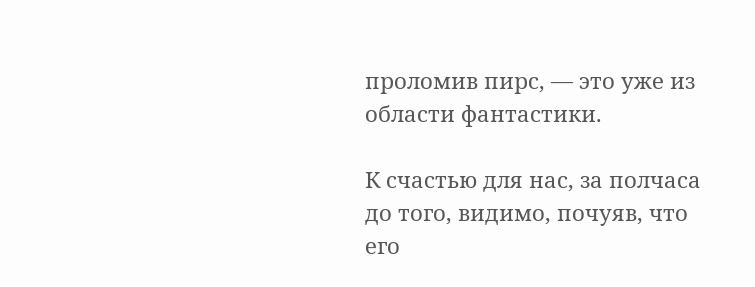проломив пирс, — это уже из области фантастики.

К счастью для нас, за полчаса до того, видимо, почуяв, что его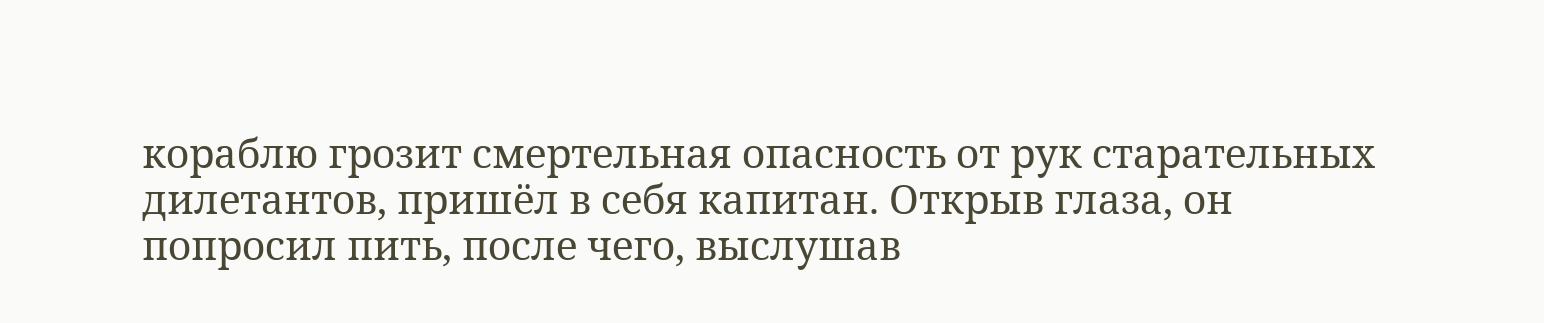кораблю грозит смертельная опасность от рук старательных дилетантов, пришёл в себя капитан. Открыв глаза, он попросил пить, после чего, выслушав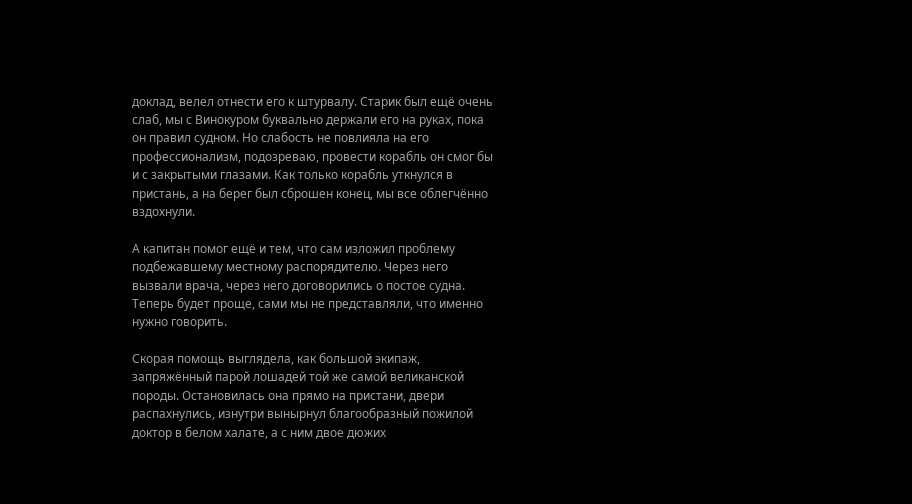доклад, велел отнести его к штурвалу. Старик был ещё очень слаб, мы с Винокуром буквально держали его на руках, пока он правил судном. Но слабость не повлияла на его профессионализм, подозреваю, провести корабль он смог бы и с закрытыми глазами. Как только корабль уткнулся в пристань, а на берег был сброшен конец, мы все облегчённо вздохнули.

А капитан помог ещё и тем, что сам изложил проблему подбежавшему местному распорядителю. Через него вызвали врача, через него договорились о постое судна. Теперь будет проще, сами мы не представляли, что именно нужно говорить.

Скорая помощь выглядела, как большой экипаж, запряжённый парой лошадей той же самой великанской породы. Остановилась она прямо на пристани, двери распахнулись, изнутри вынырнул благообразный пожилой доктор в белом халате, а с ним двое дюжих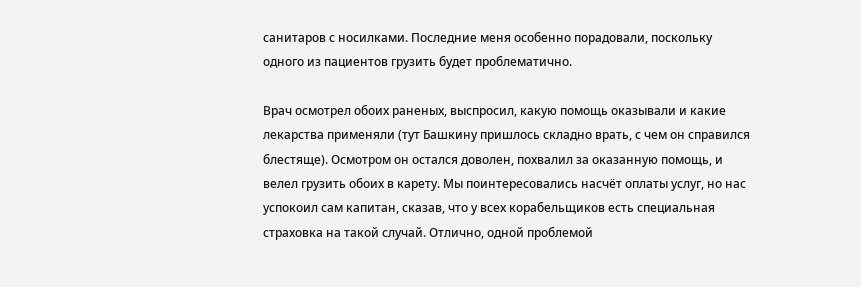санитаров с носилками. Последние меня особенно порадовали, поскольку одного из пациентов грузить будет проблематично.

Врач осмотрел обоих раненых, выспросил, какую помощь оказывали и какие лекарства применяли (тут Башкину пришлось складно врать, с чем он справился блестяще). Осмотром он остался доволен, похвалил за оказанную помощь, и велел грузить обоих в карету. Мы поинтересовались насчёт оплаты услуг, но нас успокоил сам капитан, сказав, что у всех корабельщиков есть специальная страховка на такой случай. Отлично, одной проблемой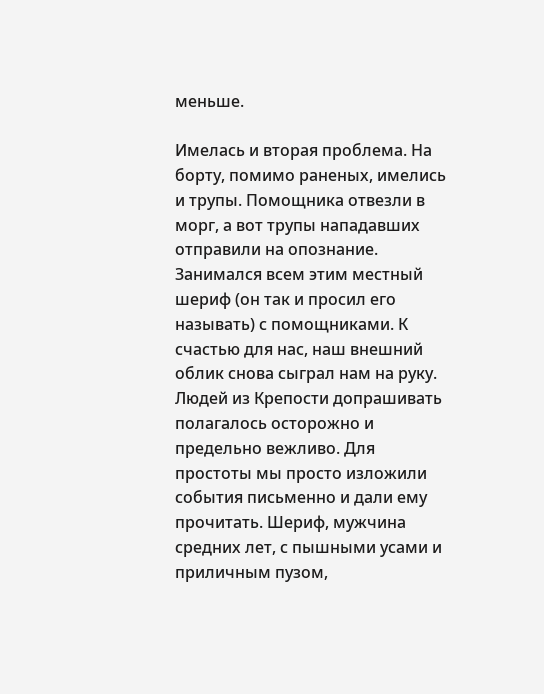меньше.

Имелась и вторая проблема. На борту, помимо раненых, имелись и трупы. Помощника отвезли в морг, а вот трупы нападавших отправили на опознание. Занимался всем этим местный шериф (он так и просил его называть) с помощниками. К счастью для нас, наш внешний облик снова сыграл нам на руку. Людей из Крепости допрашивать полагалось осторожно и предельно вежливо. Для простоты мы просто изложили события письменно и дали ему прочитать. Шериф, мужчина средних лет, с пышными усами и приличным пузом,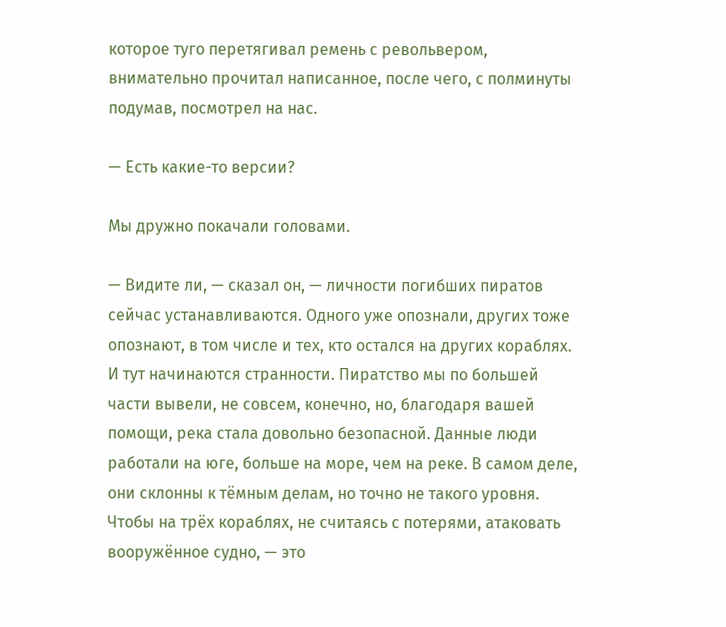которое туго перетягивал ремень с револьвером, внимательно прочитал написанное, после чего, с полминуты подумав, посмотрел на нас.

— Есть какие-то версии?

Мы дружно покачали головами.

— Видите ли, — сказал он, — личности погибших пиратов сейчас устанавливаются. Одного уже опознали, других тоже опознают, в том числе и тех, кто остался на других кораблях. И тут начинаются странности. Пиратство мы по большей части вывели, не совсем, конечно, но, благодаря вашей помощи, река стала довольно безопасной. Данные люди работали на юге, больше на море, чем на реке. В самом деле, они склонны к тёмным делам, но точно не такого уровня. Чтобы на трёх кораблях, не считаясь с потерями, атаковать вооружённое судно, — это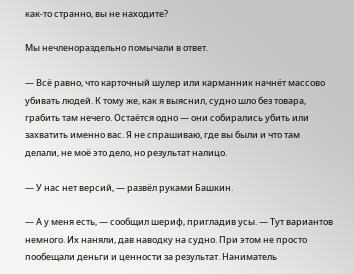как-то странно, вы не находите?

Мы нечленораздельно помычали в ответ.

— Всё равно, что карточный шулер или карманник начнёт массово убивать людей. К тому же, как я выяснил, судно шло без товара, грабить там нечего. Остаётся одно — они собирались убить или захватить именно вас. Я не спрашиваю, где вы были и что там делали, не моё это дело, но результат налицо.

— У нас нет версий, — развёл руками Башкин.

— А у меня есть, — сообщил шериф, пригладив усы. — Тут вариантов немного. Их наняли, дав наводку на судно. При этом не просто пообещали деньги и ценности за результат. Наниматель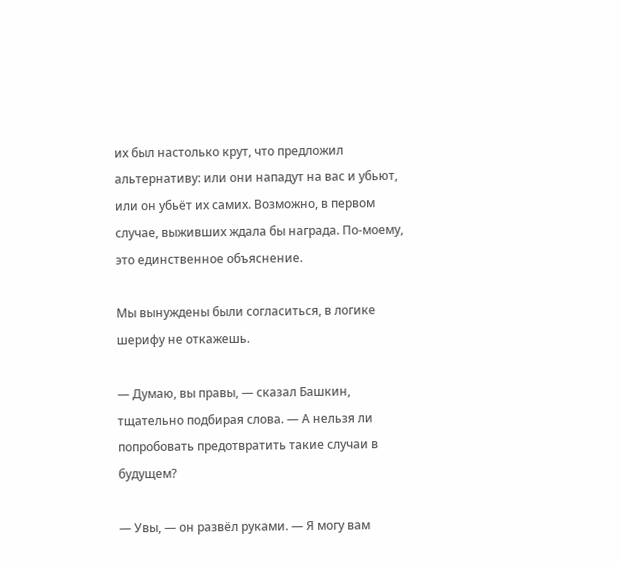их был настолько крут, что предложил альтернативу: или они нападут на вас и убьют, или он убьёт их самих. Возможно, в первом случае, выживших ждала бы награда. По-моему, это единственное объяснение.

Мы вынуждены были согласиться, в логике шерифу не откажешь.

— Думаю, вы правы, — сказал Башкин, тщательно подбирая слова. — А нельзя ли попробовать предотвратить такие случаи в будущем?

— Увы, — он развёл руками. — Я могу вам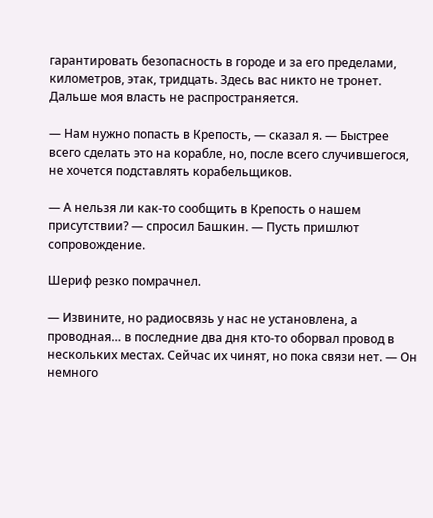гарантировать безопасность в городе и за его пределами, километров, этак, тридцать. Здесь вас никто не тронет. Дальше моя власть не распространяется.

— Нам нужно попасть в Крепость, — сказал я. — Быстрее всего сделать это на корабле, но, после всего случившегося, не хочется подставлять корабельщиков.

— А нельзя ли как-то сообщить в Крепость о нашем присутствии? — спросил Башкин. — Пусть пришлют сопровождение.

Шериф резко помрачнел.

— Извините, но радиосвязь у нас не установлена, а проводная… в последние два дня кто-то оборвал провод в нескольких местах. Сейчас их чинят, но пока связи нет. — Он немного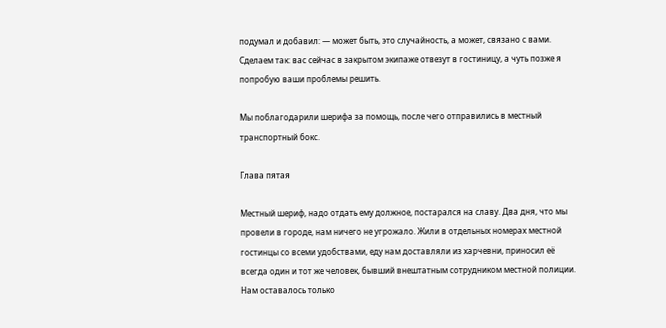подумал и добавил: — может быть, это случайность, а может, связано с вами. Сделаем так: вас сейчас в закрытом экипаже отвезут в гостиницу, а чуть позже я попробую ваши проблемы решить.

Мы поблагодарили шерифа за помощь, после чего отправились в местный транспортный бокс.

Глава пятая

Местный шериф, надо отдать ему должное, постарался на славу. Два дня, что мы провели в городе, нам ничего не угрожало. Жили в отдельных номерах местной гостинцы со всеми удобствами, еду нам доставляли из харчевни, приносил её всегда один и тот же человек, бывший внештатным сотрудником местной полиции. Нам оставалось только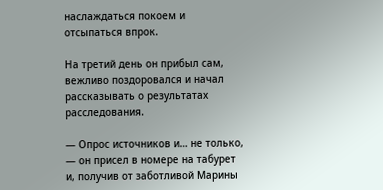наслаждаться покоем и отсыпаться впрок.

На третий день он прибыл сам, вежливо поздоровался и начал рассказывать о результатах расследования.

— Опрос источников и… не только, — он присел в номере на табурет и, получив от заботливой Марины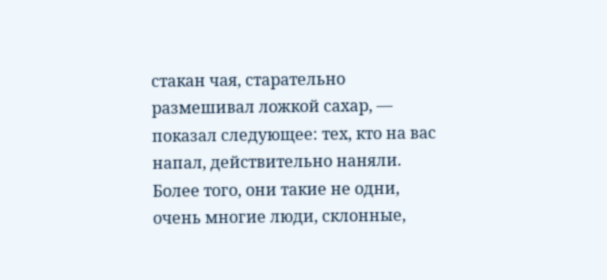стакан чая, старательно размешивал ложкой сахар, — показал следующее: тех, кто на вас напал, действительно наняли. Более того, они такие не одни, очень многие люди, склонные,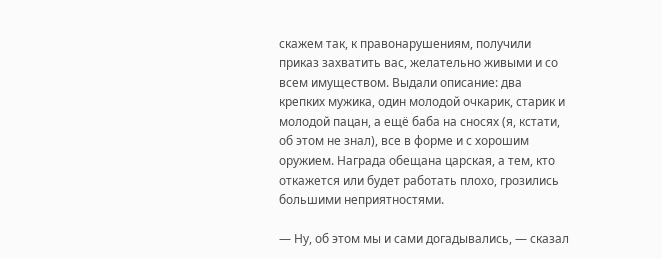скажем так, к правонарушениям, получили приказ захватить вас, желательно живыми и со всем имуществом. Выдали описание: два крепких мужика, один молодой очкарик, старик и молодой пацан, а ещё баба на сносях (я, кстати, об этом не знал), все в форме и с хорошим оружием. Награда обещана царская, а тем, кто откажется или будет работать плохо, грозились большими неприятностями.

— Ну, об этом мы и сами догадывались, — сказал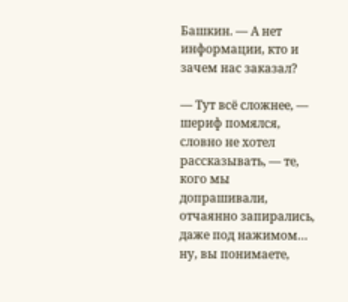Башкин. — А нет информации, кто и зачем нас заказал?

— Тут всё сложнее, — шериф помялся, словно не хотел рассказывать, — те, кого мы допрашивали, отчаянно запирались, даже под нажимом… ну, вы понимаете,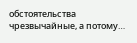обстоятельства чрезвычайные, а потому…